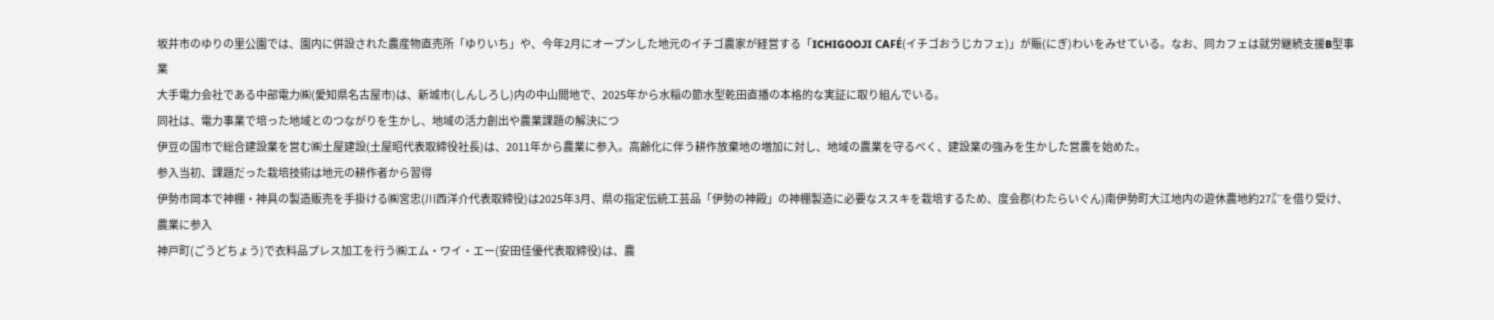坂井市のゆりの里公園では、園内に併設された農産物直売所「ゆりいち」や、今年2月にオープンした地元のイチゴ農家が経営する「ICHIGOOJI CAFÉ(イチゴおうじカフェ)」が賑(にぎ)わいをみせている。なお、同カフェは就労継続支援B型事業
大手電力会社である中部電力㈱(愛知県名古屋市)は、新城市(しんしろし)内の中山間地で、2025年から水稲の節水型乾田直播の本格的な実証に取り組んでいる。
同社は、電力事業で培った地域とのつながりを生かし、地域の活力創出や農業課題の解決につ
伊豆の国市で総合建設業を営む㈱土屋建設(土屋昭代表取締役社長)は、2011年から農業に参入。高齢化に伴う耕作放棄地の増加に対し、地域の農業を守るべく、建設業の強みを生かした営農を始めた。
参入当初、課題だった栽培技術は地元の耕作者から習得
伊勢市岡本で神棚・神具の製造販売を手掛ける㈱宮忠(川西洋介代表取締役)は2025年3月、県の指定伝統工芸品「伊勢の神殿」の神棚製造に必要なススキを栽培するため、度会郡(わたらいぐん)南伊勢町大江地内の遊休農地約27㌃を借り受け、農業に参入
神戸町(ごうどちょう)で衣料品プレス加工を行う㈱エム・ワイ・エー(安田佳優代表取締役)は、農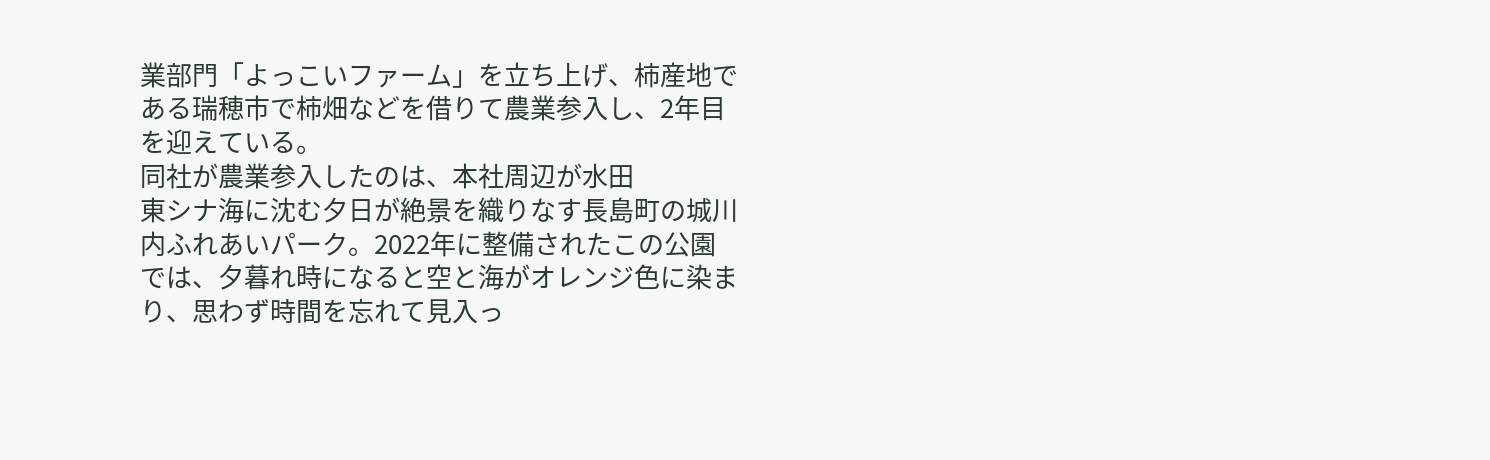業部門「よっこいファーム」を立ち上げ、柿産地である瑞穂市で柿畑などを借りて農業参入し、2年目を迎えている。
同社が農業参入したのは、本社周辺が水田
東シナ海に沈む夕日が絶景を織りなす長島町の城川内ふれあいパーク。2022年に整備されたこの公園では、夕暮れ時になると空と海がオレンジ色に染まり、思わず時間を忘れて見入っ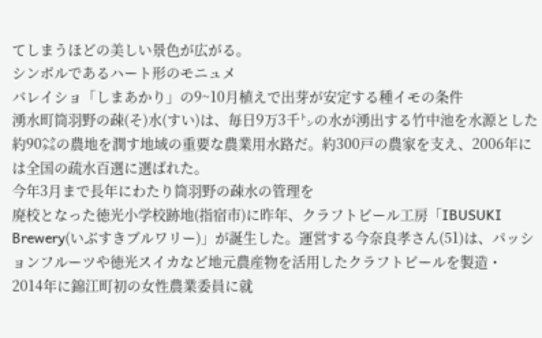てしまうほどの美しい景色が広がる。
シンボルであるハート形のモニュメ
バレイショ「しまあかり」の9~10月植えで出芽が安定する種イモの条件
湧水町筒羽野の疎(そ)水(すい)は、毎日9万3千㌧の水が湧出する竹中池を水源とした約90㌶の農地を潤す地域の重要な農業用水路だ。約300戸の農家を支え、2006年には全国の疏水百選に選ばれた。
今年3月まで長年にわたり筒羽野の疎水の管理を
廃校となった徳光小学校跡地(指宿市)に昨年、クラフトビール工房「IBUSUKI Brewery(いぶすきブルワリー)」が誕生した。運営する今奈良孝さん(51)は、パッションフルーツや徳光スイカなど地元農産物を活用したクラフトビールを製造・
2014年に錦江町初の女性農業委員に就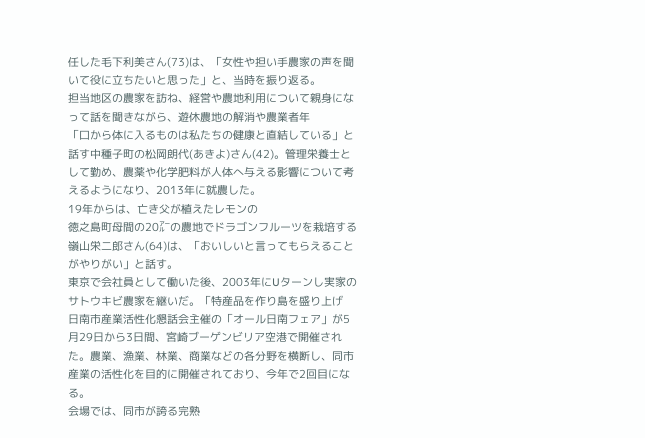任した毛下利美さん(73)は、「女性や担い手農家の声を聞いて役に立ちたいと思った」と、当時を振り返る。
担当地区の農家を訪ね、経営や農地利用について親身になって話を聞きながら、遊休農地の解消や農業者年
「口から体に入るものは私たちの健康と直結している」と話す中種子町の松岡朗代(あきよ)さん(42)。管理栄養士として勤め、農薬や化学肥料が人体へ与える影響について考えるようになり、2013年に就農した。
19年からは、亡き父が植えたレモンの
徳之島町母間の20㌃の農地でドラゴンフルーツを栽培する嶺山栄二郎さん(64)は、「おいしいと言ってもらえることがやりがい」と話す。
東京で会社員として働いた後、2003年にUターンし実家のサトウキビ農家を継いだ。「特産品を作り島を盛り上げ
日南市産業活性化懇話会主催の「オール日南フェア」が5月29日から3日間、宮崎ブーゲンビリア空港で開催された。農業、漁業、林業、商業などの各分野を横断し、同市産業の活性化を目的に開催されており、今年で2回目になる。
会場では、同市が誇る完熟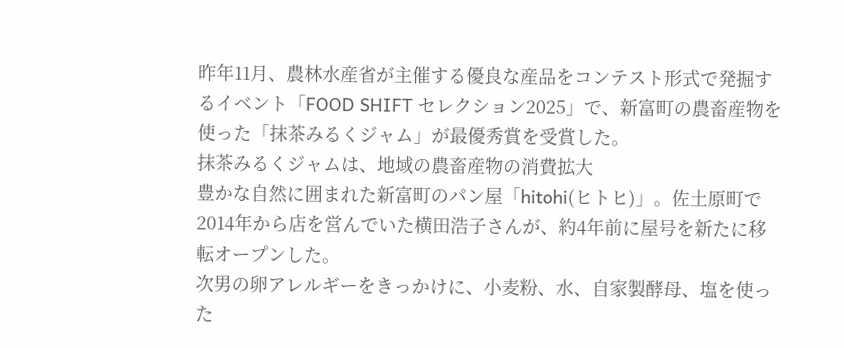昨年11月、農林水産省が主催する優良な産品をコンテスト形式で発掘するイベント「FOOD SHIFT セレクション2025」で、新富町の農畜産物を使った「抹茶みるくジャム」が最優秀賞を受賞した。
抹茶みるくジャムは、地域の農畜産物の消費拡大
豊かな自然に囲まれた新富町のパン屋「hitohi(ヒトヒ)」。佐土原町で2014年から店を営んでいた横田浩子さんが、約4年前に屋号を新たに移転オープンした。
次男の卵アレルギーをきっかけに、小麦粉、水、自家製酵母、塩を使った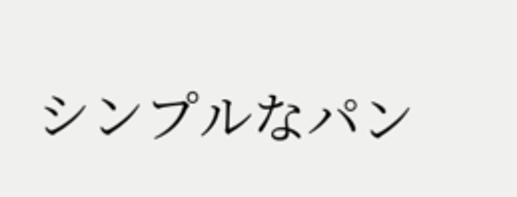シンプルなパン